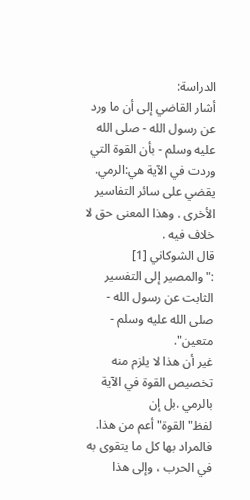الدراسة:
أشار القاضي إلى أن ما ورد عن رسول الله - صلى الله عليه وسلم - بأن القوة التي وردت في الآية هي:الرمي.
يقضي على سائر التفاسير الأخرى . وهذا المعنى حق لا خلاف فيه .
قال الشوكاني [1] :"والمصير إلى التفسير الثابت عن رسول الله - صلى الله عليه وسلم - متعين".
غير أن هذا لا يلزم منه تخصيص القوة في الآية بالرمي .بل إن لفظ"القوة"أعم من هذا.
فالمراد بها كل ما يتقوى به في الحرب ، وإلى هذا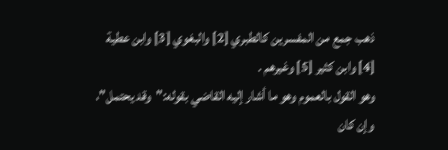ذهب جمع من المفسرين كالطبري [2] والبغوي [3] وابن عطية [4] وابن كثير [5] وغيرهم .
وهو القول بالعموم وهو ما أشار إليه القاضي بقوله:"وقد يحتمل"، وإن كان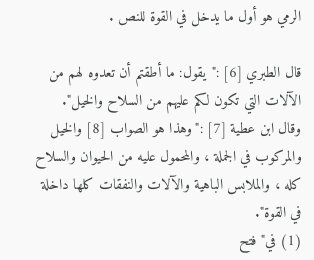الرمي هو أول ما يدخل في القوة للنص .

قال الطبري [6] :"يقول: ما أطقتم أن تعدوه لهم من الآلات التي تكون لكم عليهم من السلاح والخيل".
وقال ابن عطية [7] :"وهذا هو الصواب [8] والخيل والمركوب في الجملة ، والمحمول عليه من الحيوان والسلاح كله ، والملابس الباهية والآلات والنفقات كلها داخلة في القوة".
(1) في"فتح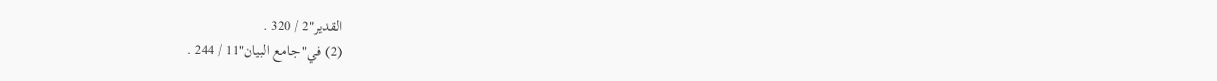القدير"2 / 320 .
(2) في"جامع البيان"11 / 244 .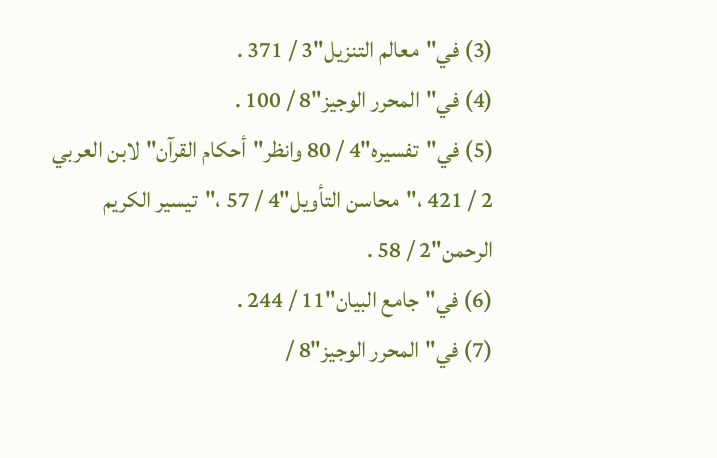(3) في"معالم التنزيل"3 / 371 .
(4) في"المحرر الوجيز"8 / 100 .
(5) في"تفسيره"4 / 80 وانظر"أحكام القرآن"لابن العربي 2 / 421 ،"محاسن التأويل"4 / 57 ،"تيسير الكريم الرحمن"2 / 58 .
(6) في"جامع البيان"11 / 244 .
(7) في"المحرر الوجيز"8 /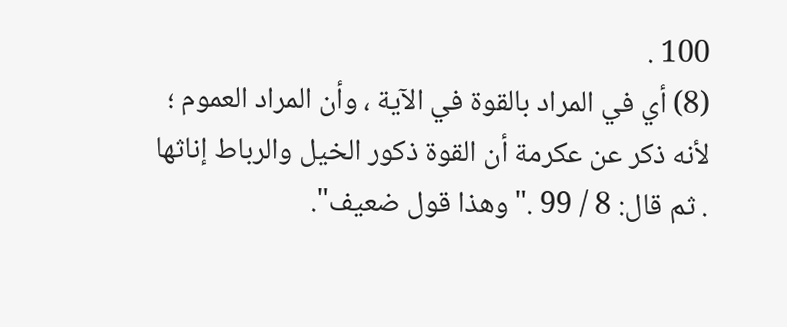100 .
(8) أي في المراد بالقوة في الآية ، وأن المراد العموم ؛ لأنه ذكر عن عكرمة أن القوة ذكور الخيل والرباط إناثها . ثم قال: 8 / 99 ."وهذا قول ضعيف".